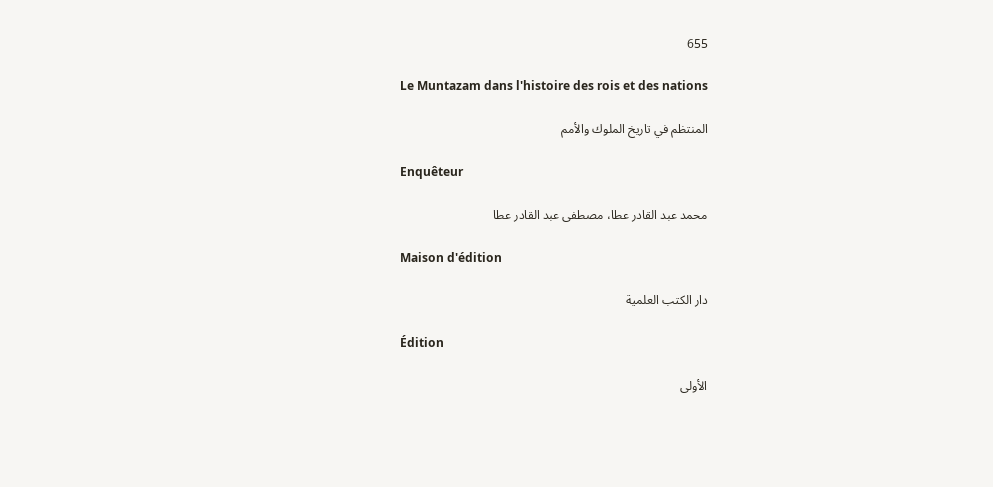655

Le Muntazam dans l'histoire des rois et des nations

المنتظم في تاريخ الملوك والأمم

Enquêteur

محمد عبد القادر عطا، مصطفى عبد القادر عطا

Maison d'édition

دار الكتب العلمية

Édition

الأولى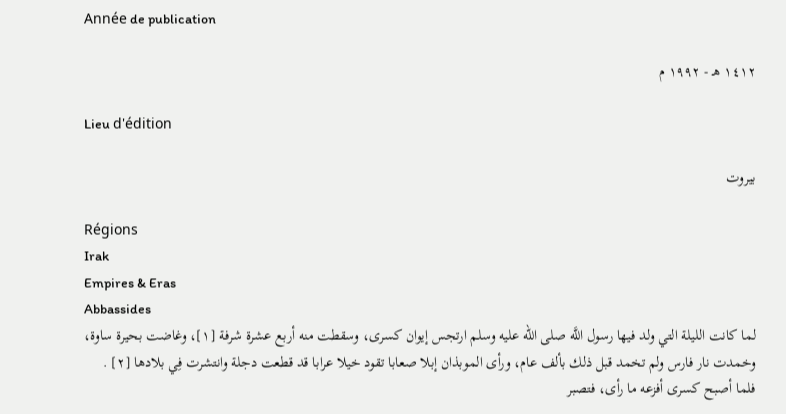Année de publication

١٤١٢ هـ - ١٩٩٢ م

Lieu d'édition

بيروت

Régions
Irak
Empires & Eras
Abbassides
لما كانت الليلة التي ولد فيها رسول اللَّه صلى الله عليه وسلم ارتجس إيوان كسرى، وسقطت منه أربع عشرة شرفة [١]، وغاضت بحيرة ساوة، وخمدت نار فارس ولم تخمد قبل ذلك بألف عام، ورأى الموبذان إبلا صعابا تقود خيلا عرابا قد قطعت دجلة وانتشرت فِي بلادها [٢] .
فلما أصبح كسرى أفزعه ما رأى، فتصبر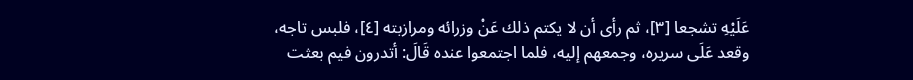عَلَيْهِ تشجعا [٣]، ثم رأى أن لا يكتم ذلك عَنْ وزرائه ومرازبته [٤]، فلبس تاجه، وقعد عَلَى سريره، وجمعهم إليه، فلما اجتمعوا عنده قَالَ: أتدرون فيم بعثت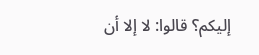إليكم؟ قالوا: لا إلا أن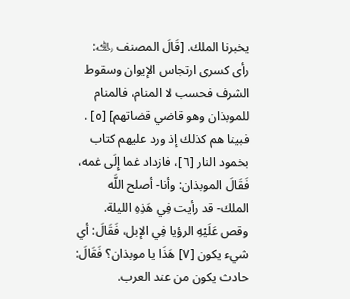يخبرنا الملك. [قَالَ المصنف ﵀: رأى كسرى ارتجاس الإيوان وسقوط الشرف فحسب لا المنام، فالمنام للموبذان وهو قاضي قضاتهم] [٥] .
فبينا هم كذلك إذ ورد عليهم كتاب بخمود النار [٦]، فازداد غما إِلَى غمه، فَقَالَ الموبذان: وأنا- أصلح اللَّه الملك- قد رأيت فِي هَذِهِ الليلة. وقص عَلَيْهِ الرؤيا فِي الإبل، فَقَالَ: أي شيء يكون [٧] هَذَا يا موبذان؟ فَقَالَ: حادث يكون من عند العرب.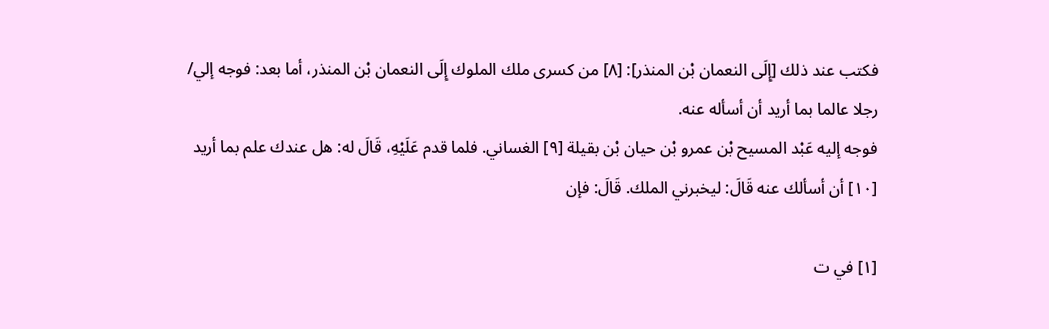فكتب عند ذلك [إِلَى النعمان بْن المنذر]: [٨] من كسرى ملك الملوك إِلَى النعمان بْن المنذر، أما بعد: فوجه إلي/ رجلا عالما بما أريد أن أسأله عنه.
فوجه إليه عَبْد المسيح بْن عمرو بْن حيان بْن بقيلة [٩] الغساني. فلما قدم عَلَيْهِ، قَالَ له: هل عندك علم بما أريد [١٠] أن أسألك عنه قَالَ: ليخبرني الملك. قَالَ: فإن

[١] في ت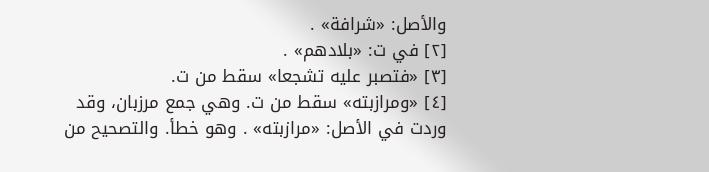والأصل: «شرافة» .
[٢] في ت: «بلادهم» .
[٣] «فتصبر عليه تشجعا» سقط من ت.
[٤] «ومرازبته» سقط من ت. وهي جمع مرزبان، وقد وردت في الأصل: «مرازبته» . وهو خطأ. والتصحيح من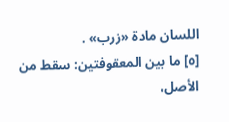اللسان مادة «زرب» .
[٥] ما بين المعقوفتين: سقط من الأصل،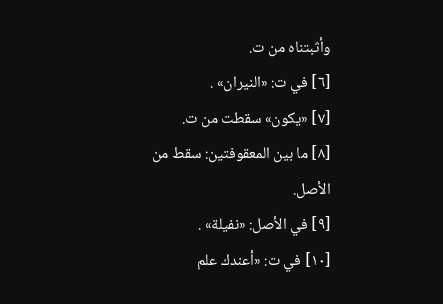وأثبتناه من ت.
[٦] في ت: «النيران» .
[٧] «يكون» سقطت من ت.
[٨] ما بين المعقوفتين: سقط من الأصل.
[٩] في الأصل: «نفيلة» .
[١٠] في ت: «أعندك علم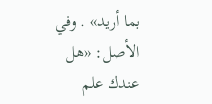بما أريد» . وفي الأصل: «هل عندك علم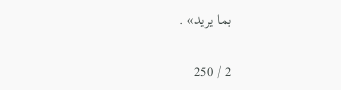بما يريد» .

2 / 250